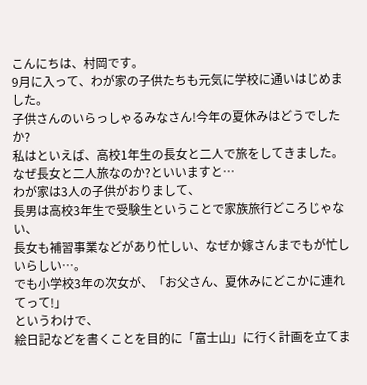こんにちは、村岡です。
9月に入って、わが家の子供たちも元気に学校に通いはじめました。
子供さんのいらっしゃるみなさん!今年の夏休みはどうでしたか?
私はといえば、高校1年生の長女と二人で旅をしてきました。
なぜ長女と二人旅なのか?といいますと…
わが家は3人の子供がおりまして、
長男は高校3年生で受験生ということで家族旅行どころじゃない、
長女も補習事業などがあり忙しい、なぜか嫁さんまでもが忙しいらしい…。
でも小学校3年の次女が、「お父さん、夏休みにどこかに連れてって!」
というわけで、
絵日記などを書くことを目的に「富士山」に行く計画を立てま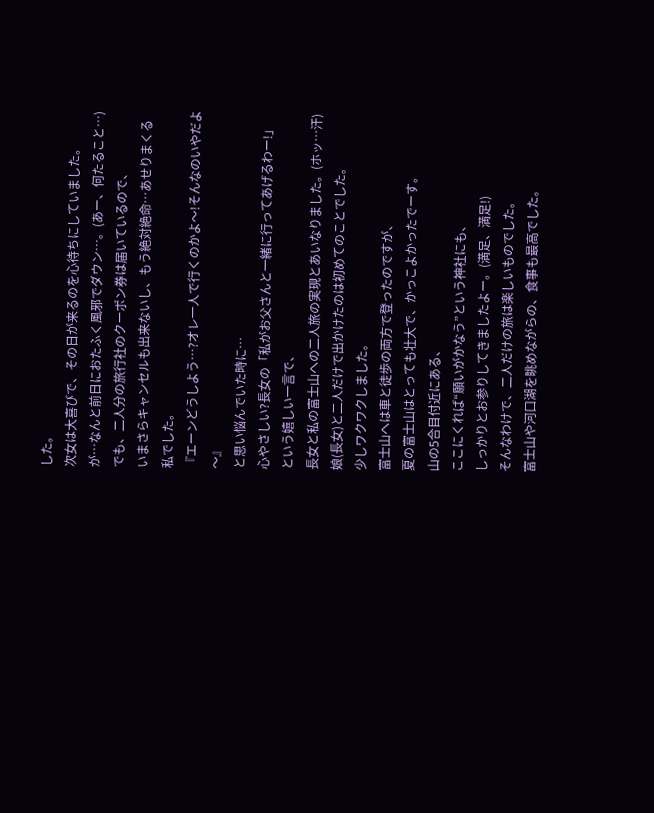した。
次女は大喜びで、その日が来るのを心待ちにしていました。
が…なんと前日におたふく風邪でダウン…。(あー、何たること…)
でも、二人分の旅行社のクーポン券は届いているので、
いまさらキャンセルも出来ないし、もう絶対絶命…あせりまくる私でした。
『エーンどうしよう…?オレ一人で行くのかよ〜!そんなのいやだよ〜』
と思い悩んでいた時に…
心やさしい?長女の「私がお父さんと一緒に行ってあげるわー!」
という嬉しい一言で、
長女と私の富士山への二人旅の実現とあいなりました。(ホッ…汗)
娘(長女)と二人だけで出かけたのは初めてのことでした。
少しワクワクしました。
富士山へは車と徒歩の両方で登ったのですが、
夏の富士山はとっても壮大で、かっこよかったでーす。
山の5合目付近にある、
ここにくれば“願いがかなう”という神社にも、
しっかりとお参りしてきましたよー。(満足、満足!)
そんなわけで、二人だけの旅は楽しいものでした。
富士山や河口湖を眺めながらの、食事も最高でした。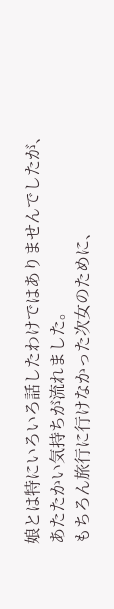娘とは特にいろいろ話したわけではありませんでしたが、
あたたかい気持ちが流れました。
もちろん旅行に行けなかった次女のために、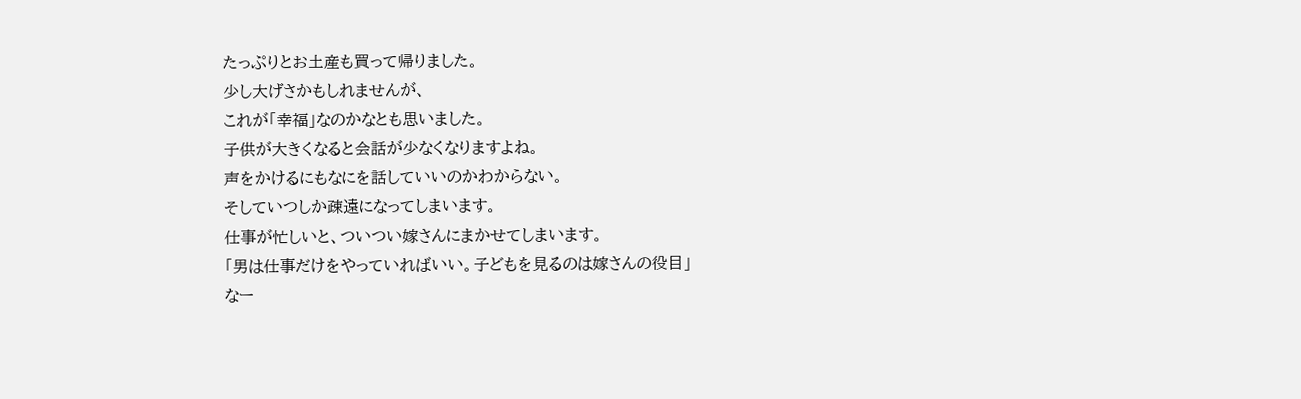たっぷりとお土産も買って帰りました。
少し大げさかもしれませんが、
これが「幸福」なのかなとも思いました。
子供が大きくなると会話が少なくなりますよね。
声をかけるにもなにを話していいのかわからない。
そしていつしか疎遠になってしまいます。
仕事が忙しいと、ついつい嫁さんにまかせてしまいます。
「男は仕事だけをやっていればいい。子どもを見るのは嫁さんの役目」
なー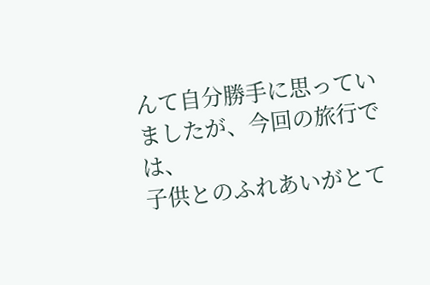んて自分勝手に思っていましたが、今回の旅行では、
子供とのふれあいがとて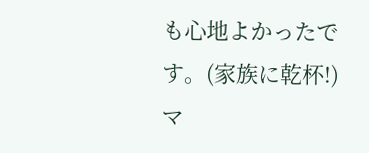も心地よかったです。(家族に乾杯!)
マ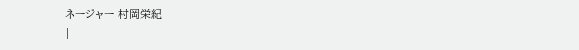ネージャー 村岡栄紀
|